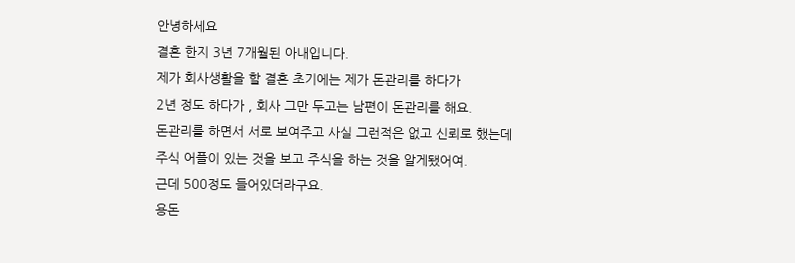안녕하세요
결혼 한지 3년 7개월된 아내입니다.
제가 회사생활을 할 결혼 초기에는 제가 돈관리를 하다가
2년 정도 하다가 , 회사 그만 두고는 남편이 돈관리를 해요.
돈관리를 하면서 서로 보여주고 사실 그런적은 없고 신뢰로 했는데
주식 어플이 있는 것을 보고 주식을 하는 것을 알게됐어여.
근데 500정도 들어있더라구요.
용돈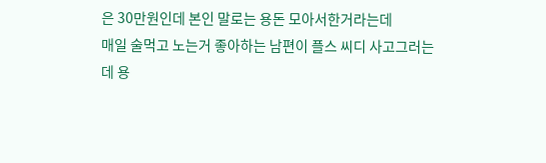은 30만원인데 본인 말로는 용돈 모아서한거라는데
매일 술먹고 노는거 좋아하는 남편이 플스 씨디 사고그러는데 용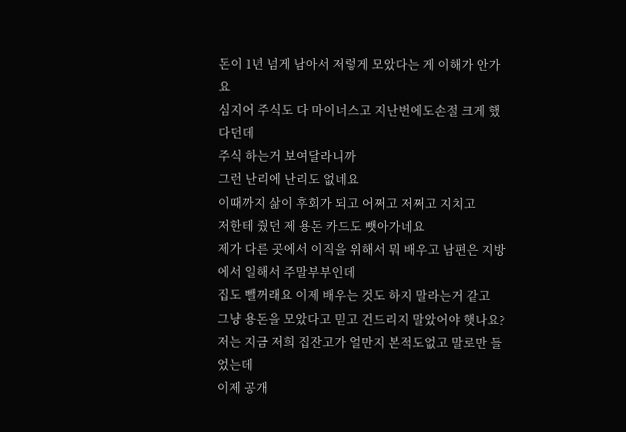돈이 1년 넘게 남아서 저렇게 모았다는 게 이해가 안가요
심지어 주식도 다 마이너스고 지난번에도손절 크게 했다던데
주식 하는거 보여달라니까
그런 난리에 난리도 없네요
이때까지 삶이 후회가 되고 어쩌고 저쩌고 지치고
저한테 줬던 제 용돈 카드도 뺏아가네요
제가 다른 곳에서 이직을 위해서 뭐 배우고 남편은 지방에서 일해서 주말부부인데
집도 뺄꺼래요 이제 배우는 것도 하지 말라는거 같고
그냥 용돈을 모았다고 믿고 건드리지 말았어야 햇나요?
저는 지금 저희 집잔고가 얼만지 본적도없고 말로만 들었는데
이제 공개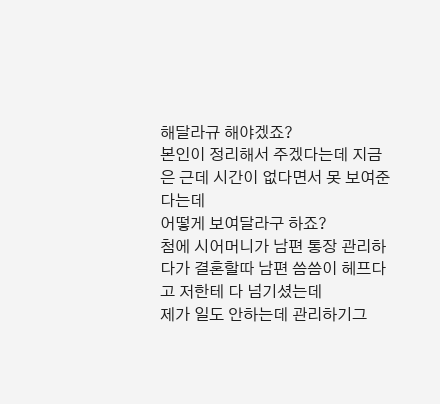해달라규 해야겠죠?
본인이 정리해서 주겠다는데 지금은 근데 시간이 없다면서 못 보여준다는데
어떻게 보여달라구 하죠?
첨에 시어머니가 남편 통장 관리하다가 결혼할따 남편 씀씀이 헤프다고 저한테 다 넘기셨는데
제가 일도 안하는데 관리하기그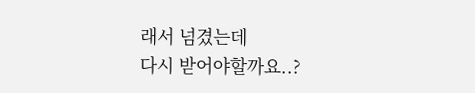래서 넘겼는데
다시 받어야할까요..?